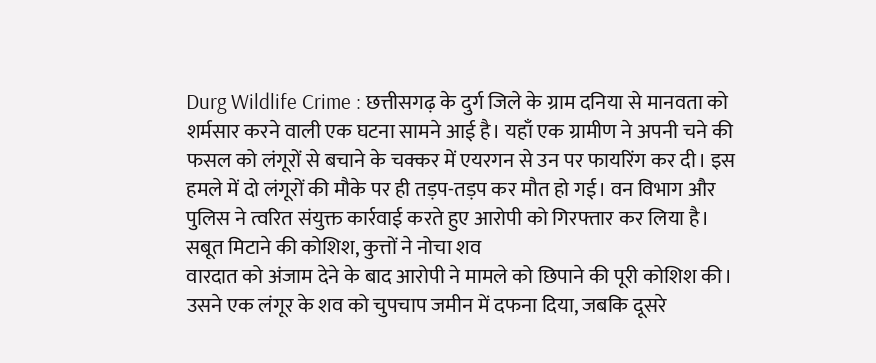Durg Wildlife Crime : छत्तीसगढ़ के दुर्ग जिले के ग्राम दनिया से मानवता को शर्मसार करने वाली एक घटना सामने आई है। यहाँ एक ग्रामीण ने अपनी चने की फसल को लंगूरों से बचाने के चक्कर में एयरगन से उन पर फायरिंग कर दी। इस हमले में दो लंगूरों की मौके पर ही तड़प-तड़प कर मौत हो गई। वन विभाग और पुलिस ने त्वरित संयुक्त कार्रवाई करते हुए आरोपी को गिरफ्तार कर लिया है।
सबूत मिटाने की कोशिश, कुत्तों ने नोचा शव
वारदात को अंजाम देने के बाद आरोपी ने मामले को छिपाने की पूरी कोशिश की। उसने एक लंगूर के शव को चुपचाप जमीन में दफना दिया, जबकि दूसरे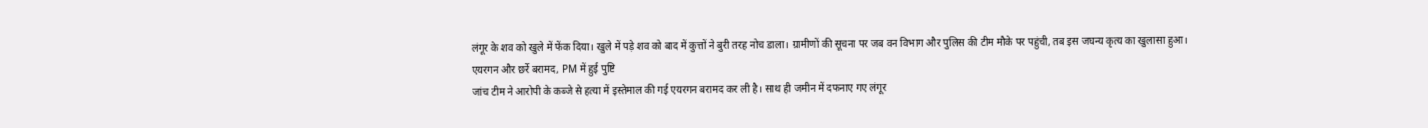लंगूर के शव को खुले में फेंक दिया। खुले में पड़े शव को बाद में कुत्तों ने बुरी तरह नोच डाला। ग्रामीणों की सूचना पर जब वन विभाग और पुलिस की टीम मौके पर पहुंची, तब इस जघन्य कृत्य का खुलासा हुआ।
एयरगन और छर्रे बरामद, PM में हुई पुष्टि
जांच टीम ने आरोपी के कब्जे से हत्या में इस्तेमाल की गई एयरगन बरामद कर ली है। साथ ही जमीन में दफनाए गए लंगूर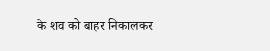के शव को बाहर निकालकर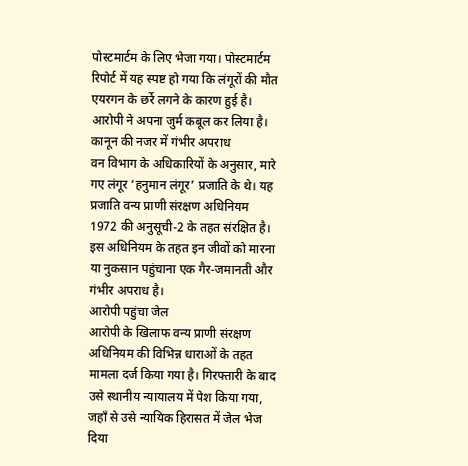पोस्टमार्टम के लिए भेजा गया। पोस्टमार्टम रिपोर्ट में यह स्पष्ट हो गया कि लंगूरों की मौत एयरगन के छर्रे लगने के कारण हुई है। आरोपी ने अपना जुर्म कबूल कर लिया है।
कानून की नजर में गंभीर अपराध
वन विभाग के अधिकारियों के अनुसार, मारे गए लंगूर ‘हनुमान लंगूर’ प्रजाति के थे। यह प्रजाति वन्य प्राणी संरक्षण अधिनियम 1972 की अनुसूची-2 के तहत संरक्षित है। इस अधिनियम के तहत इन जीवों को मारना या नुकसान पहुंचाना एक गैर-जमानती और गंभीर अपराध है।
आरोपी पहुंचा जेल
आरोपी के खिलाफ वन्य प्राणी संरक्षण अधिनियम की विभिन्न धाराओं के तहत मामला दर्ज किया गया है। गिरफ्तारी के बाद उसे स्थानीय न्यायालय में पेश किया गया, जहाँ से उसे न्यायिक हिरासत में जेल भेज दिया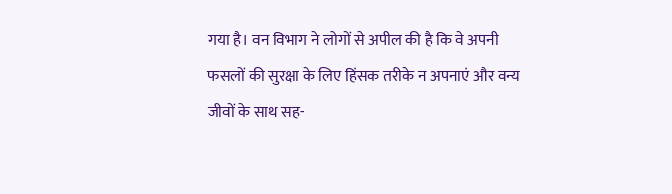गया है। वन विभाग ने लोगों से अपील की है कि वे अपनी फसलों की सुरक्षा के लिए हिंसक तरीके न अपनाएं और वन्य जीवों के साथ सह-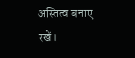अस्तित्व बनाए रखें।